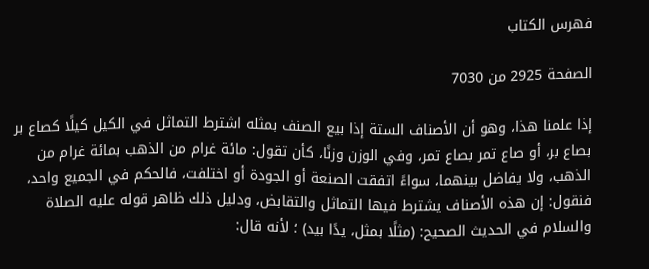فهرس الكتاب

الصفحة 2925 من 7030

إذا علمنا هذا، وهو أن الأصناف الستة إذا بيع الصنف بمثله اشترط التماثل في الكيل كيلًا كصاع بر بصاع بر، أو صاع تمر بصاع تمر، وفي الوزن وزنًا، كأن تقول: مائة غرام من الذهب بمائة غرام من الذهب، ولا يفاضل بينهما، سواءً اتفقت الصنعة أو الجودة أو اختلفت، فالحكم في الجميع واحد، فنقول: إن هذه الأصناف يشترط فيها التماثل والتقابض، ودليل ذلك ظاهر قوله عليه الصلاة والسلام في الحديث الصحيح: (مثلًا بمثل، يدًا بيد) ؛ لأنه قال: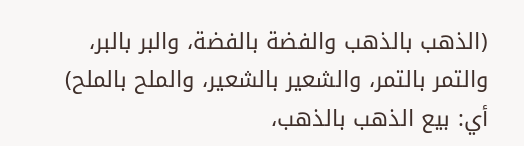(الذهب بالذهب والفضة بالفضة، والبر بالبر، والتمر بالتمر، والشعير بالشعير، والملح بالملح) أي: بيع الذهب بالذهب،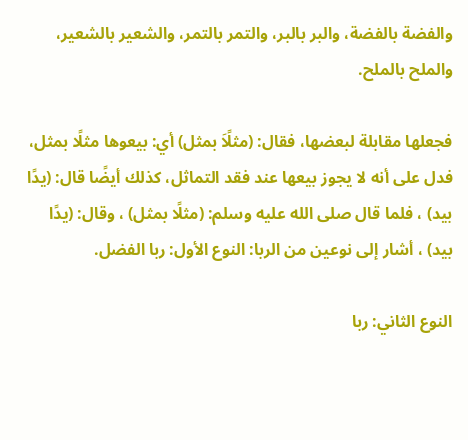والفضة بالفضة، والبر بالبر، والتمر بالتمر، والشعير بالشعير، والملح بالملح.

فجعلها مقابلة لبعضها، فقال: (مثلًاَ بمثل) أي: بيعوها مثلًا بمثل، فدل على أنه لا يجوز بيعها عند فقد التماثل، كذلك أيضًا قال: (يدًا بيد) ، فلما قال صلى الله عليه وسلم: (مثلًا بمثل) ، وقال: (يدًا بيد) ، أشار إلى نوعين من الربا: النوع الأول: ربا الفضل.

النوع الثاني: ربا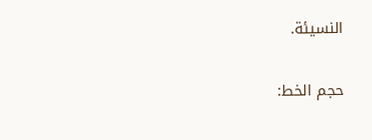النسيئة.

حجم الخط: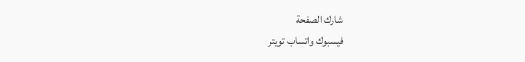شارك الصفحة
فيسبوك واتساب تويتر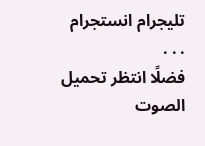تليجرام انستجرام
. . .
فضلًا انتظر تحميل الصوت